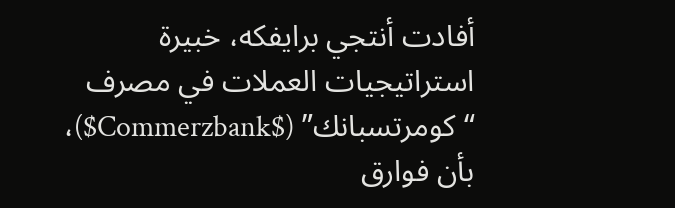أفادت أنتجي برايفكه، خبيرة استراتيجيات العملات في مصرف “كومرتسبانك” ($Commerzbank$)، بأن فوارق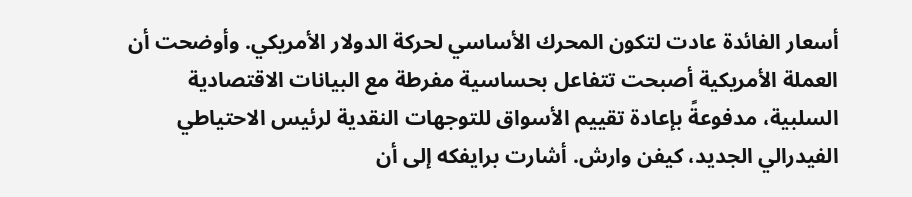أسعار الفائدة عادت لتكون المحرك الأساسي لحركة الدولار الأمريكي. وأوضحت أن العملة الأمريكية أصبحت تتفاعل بحساسية مفرطة مع البيانات الاقتصادية السلبية، مدفوعةً بإعادة تقييم الأسواق للتوجهات النقدية لرئيس الاحتياطي الفيدرالي الجديد، كيفن وارش. أشارت برايفكه إلى أن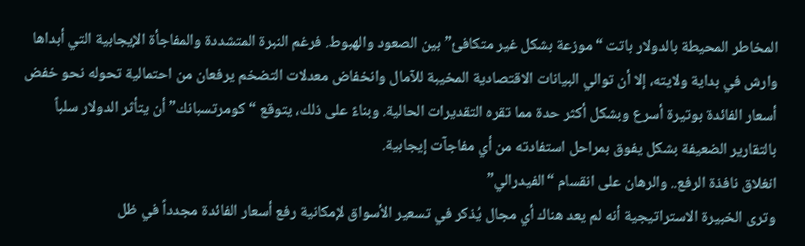المخاطر المحيطة بالدولار باتت “موزعة بشكل غير متكافئ” بين الصعود والهبوط. فرغم النبرة المتشددة والمفاجأة الإيجابية التي أبداها وارش في بداية ولايته، إلا أن توالي البيانات الاقتصادية المخيبة للآمال وانخفاض معدلات التضخم يرفعان من احتمالية تحوله نحو خفض أسعار الفائدة بوتيرة أسرع وبشكل أكثر حدة مما تقره التقديرات الحالية. وبناءً على ذلك، يتوقع “كومرتسبانك” أن يتأثر الدولار سلباً بالتقارير الضعيفة بشكل يفوق بمراحل استفادته من أي مفاجآت إيجابية.
انغلاق نافذة الرفع.. والرهان على انقسام “الفيدرالي”
وترى الخبيرة الاستراتيجية أنه لم يعد هناك أي مجال يُذكر في تسعير الأسواق لإمكانية رفع أسعار الفائدة مجدداً في ظل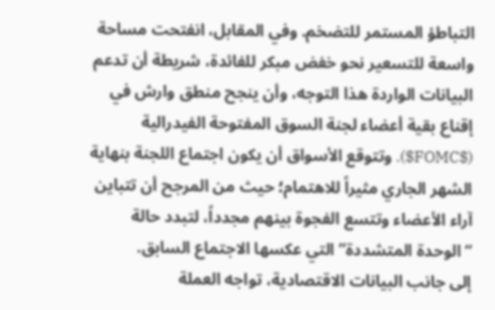التباطؤ المستمر للتضخم. وفي المقابل، انفتحت مساحة واسعة للتسعير نحو خفض مبكر للفائدة، شريطة أن تدعم البيانات الواردة هذا التوجه، وأن ينجح منطق وارش في إقناع بقية أعضاء لجنة السوق المفتوحة الفيدرالية ($FOMC$). وتتوقع الأسواق أن يكون اجتماع اللجنة بنهاية الشهر الجاري مثيراً للاهتمام؛ حيث من المرجح أن تتباين آراء الأعضاء وتتسع الفجوة بينهم مجدداً، لتبدد حالة “الوحدة المتشددة” التي عكسها الاجتماع السابق.
إلى جانب البيانات الاقتصادية، تواجه العملة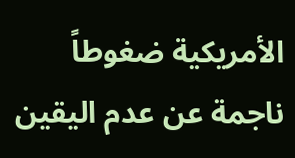الأمريكية ضغوطاً ناجمة عن عدم اليقين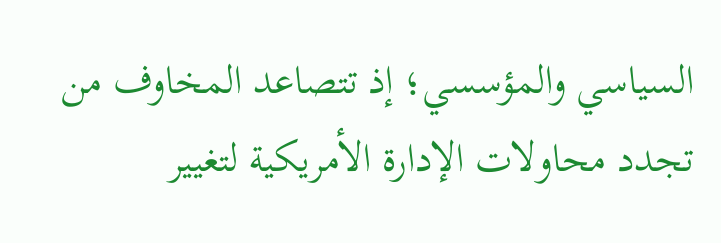السياسي والمؤسسي؛ إذ تتصاعد المخاوف من تجدد محاولات الإدارة الأمريكية لتغيير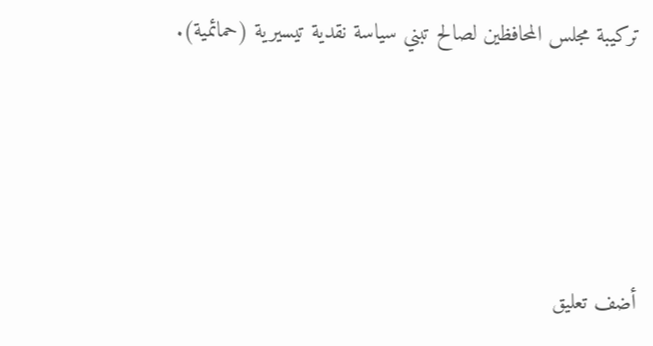تركيبة مجلس المحافظين لصالح تبني سياسة نقدية تيسيرية (حمائمية).






أضف تعليق